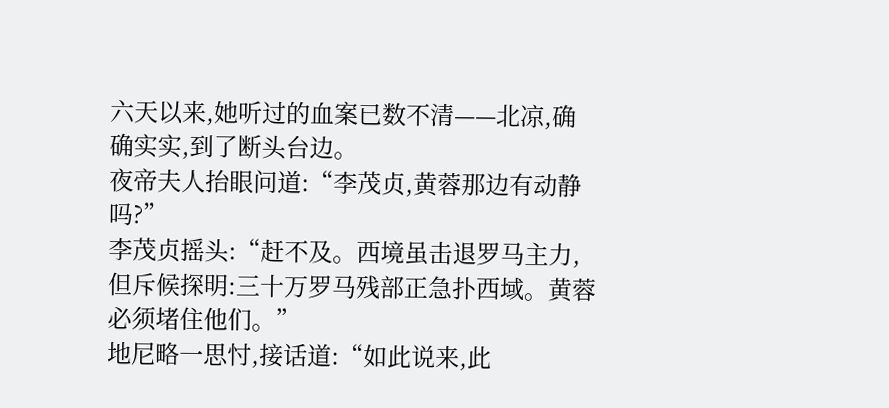六天以来,她听过的血案已数不清——北凉,确确实实,到了断头台边。
夜帝夫人抬眼问道:“李茂贞,黄蓉那边有动静吗?”
李茂贞摇头:“赶不及。西境虽击退罗马主力,但斥候探明:三十万罗马残部正急扑西域。黄蓉必须堵住他们。”
地尼略一思忖,接话道:“如此说来,此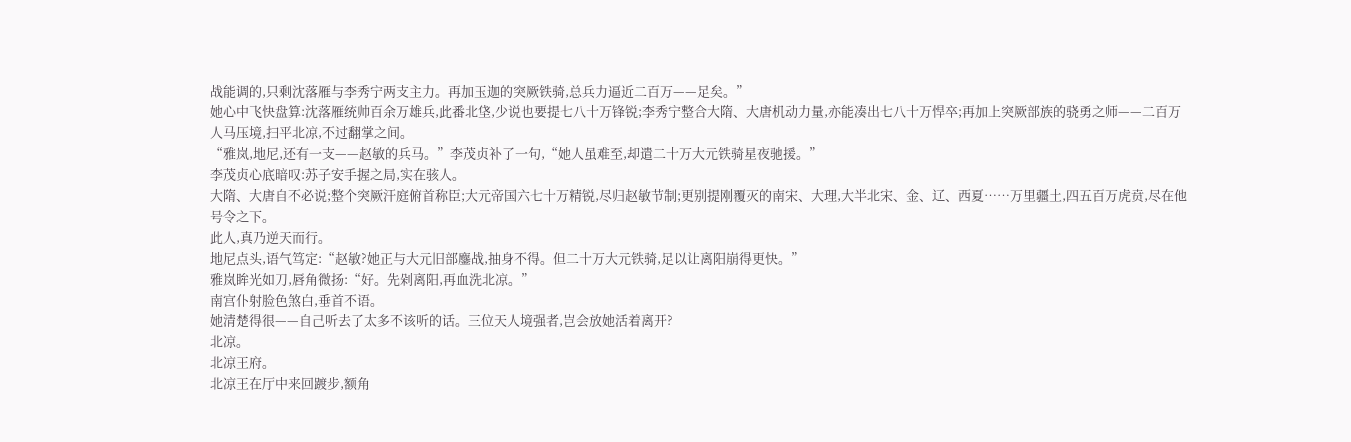战能调的,只剩沈落雁与李秀宁两支主力。再加玉迦的突厥铁骑,总兵力逼近二百万——足矣。”
她心中飞快盘算:沈落雁统帅百余万雄兵,此番北垡,少说也要提七八十万锋锐;李秀宁整合大隋、大唐机动力量,亦能凑出七八十万悍卒;再加上突厥部族的骁勇之师——二百万人马压境,扫平北凉,不过翻掌之间。
“雅岚,地尼,还有一支——赵敏的兵马。”李茂贞补了一句,“她人虽难至,却遣二十万大元铁骑星夜驰援。”
李茂贞心底暗叹:苏子安手握之局,实在骇人。
大隋、大唐自不必说;整个突厥汗庭俯首称臣;大元帝国六七十万精锐,尽归赵敏节制;更别提刚覆灭的南宋、大理,大半北宋、金、辽、西夏……万里疆土,四五百万虎贲,尽在他号令之下。
此人,真乃逆天而行。
地尼点头,语气笃定:“赵敏?她正与大元旧部鏖战,抽身不得。但二十万大元铁骑,足以让离阳崩得更快。”
雅岚眸光如刀,唇角微扬:“好。先剁离阳,再血洗北凉。”
南宫仆射脸色煞白,垂首不语。
她清楚得很——自己听去了太多不该听的话。三位天人境强者,岂会放她活着离开?
北凉。
北凉王府。
北凉王在厅中来回踱步,额角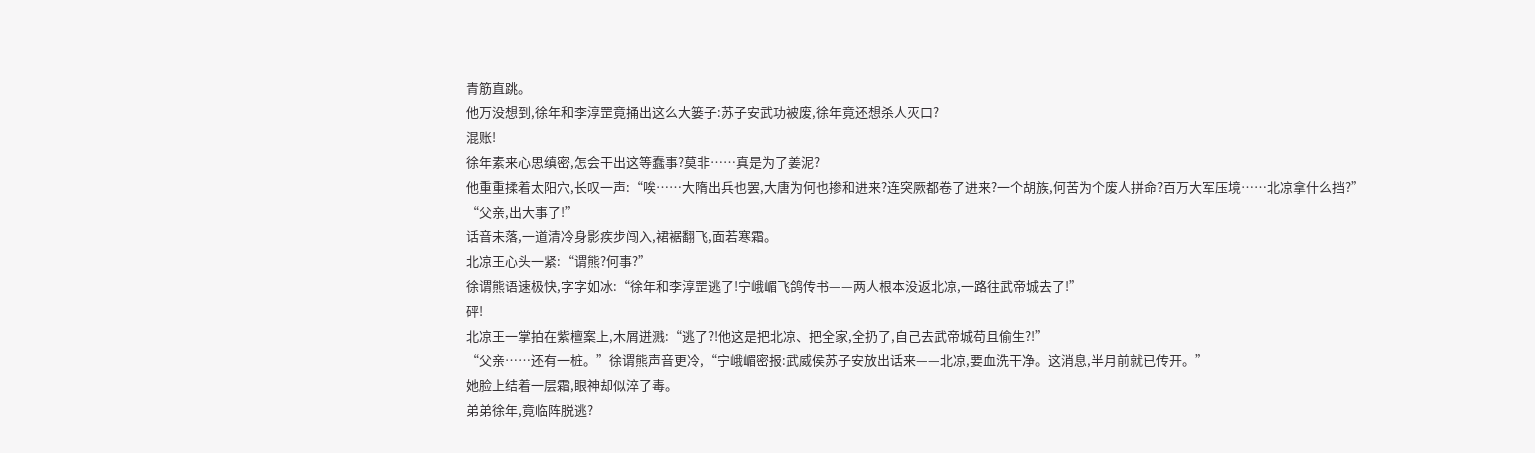青筋直跳。
他万没想到,徐年和李淳罡竟捅出这么大篓子:苏子安武功被废,徐年竟还想杀人灭口?
混账!
徐年素来心思缜密,怎会干出这等蠢事?莫非……真是为了姜泥?
他重重揉着太阳穴,长叹一声:“唉……大隋出兵也罢,大唐为何也掺和进来?连突厥都卷了进来?一个胡族,何苦为个废人拼命?百万大军压境……北凉拿什么挡?”
“父亲,出大事了!”
话音未落,一道清冷身影疾步闯入,裙裾翻飞,面若寒霜。
北凉王心头一紧:“谓熊?何事?”
徐谓熊语速极快,字字如冰:“徐年和李淳罡逃了!宁峨嵋飞鸽传书——两人根本没返北凉,一路往武帝城去了!”
砰!
北凉王一掌拍在紫檀案上,木屑迸溅:“逃了?!他这是把北凉、把全家,全扔了,自己去武帝城苟且偷生?!”
“父亲……还有一桩。”徐谓熊声音更冷,“宁峨嵋密报:武威侯苏子安放出话来——北凉,要血洗干净。这消息,半月前就已传开。”
她脸上结着一层霜,眼神却似淬了毒。
弟弟徐年,竟临阵脱逃?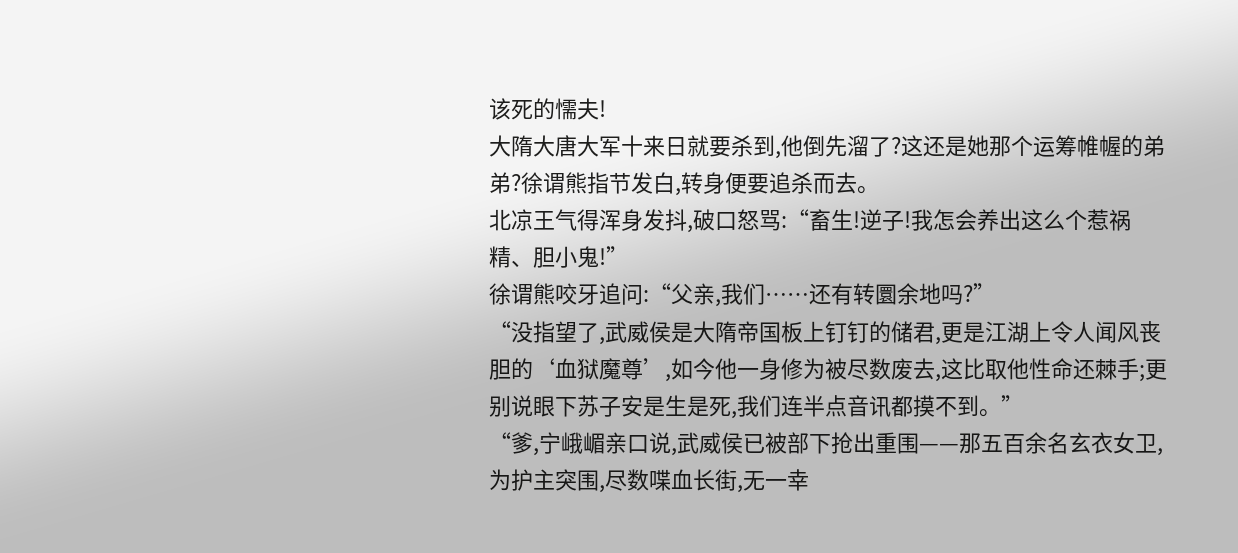该死的懦夫!
大隋大唐大军十来日就要杀到,他倒先溜了?这还是她那个运筹帷幄的弟弟?徐谓熊指节发白,转身便要追杀而去。
北凉王气得浑身发抖,破口怒骂:“畜生!逆子!我怎会养出这么个惹祸精、胆小鬼!”
徐谓熊咬牙追问:“父亲,我们……还有转圜余地吗?”
“没指望了,武威侯是大隋帝国板上钉钉的储君,更是江湖上令人闻风丧胆的‘血狱魔尊’,如今他一身修为被尽数废去,这比取他性命还棘手;更别说眼下苏子安是生是死,我们连半点音讯都摸不到。”
“爹,宁峨嵋亲口说,武威侯已被部下抢出重围——那五百余名玄衣女卫,为护主突围,尽数喋血长街,无一幸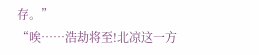存。”
“唉……浩劫将至!北凉这一方